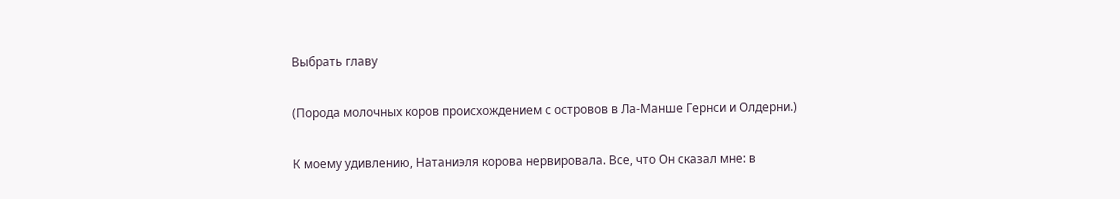Выбрать главу

(Порода молочных коров происхождением с островов в Ла-Манше Гернси и Олдерни.)

К моему удивлению, Натаниэля корова нервировала. Все, что Он сказал мне: в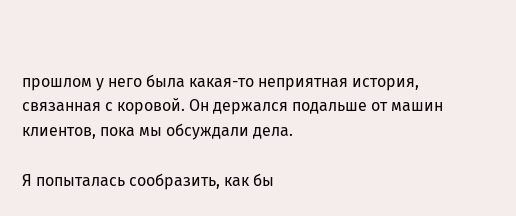прошлом у него была какая-то неприятная история, связанная с коровой. Он держался подальше от машин клиентов, пока мы обсуждали дела.

Я попыталась сообразить, как бы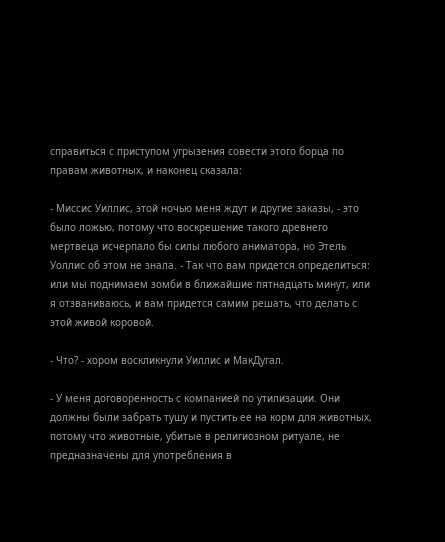справиться с приступом угрызения совести этого борца по правам животных, и наконец сказала:

- Миссис Уиллис, этой ночью меня ждут и другие заказы, - это было ложью, потому что воскрешение такого древнего мертвеца исчерпало бы силы любого аниматора, но Этель Уоллис об этом не знала. - Так что вам придется определиться: или мы поднимаем зомби в ближайшие пятнадцать минут, или я отзваниваюсь, и вам придется самим решать, что делать с этой живой коровой.

- Что? - хором воскликнули Уиллис и МакДугал.

- У меня договоренность с компанией по утилизации. Они должны были забрать тушу и пустить ее на корм для животных, потому что животные, убитые в религиозном ритуале, не предназначены для употребления в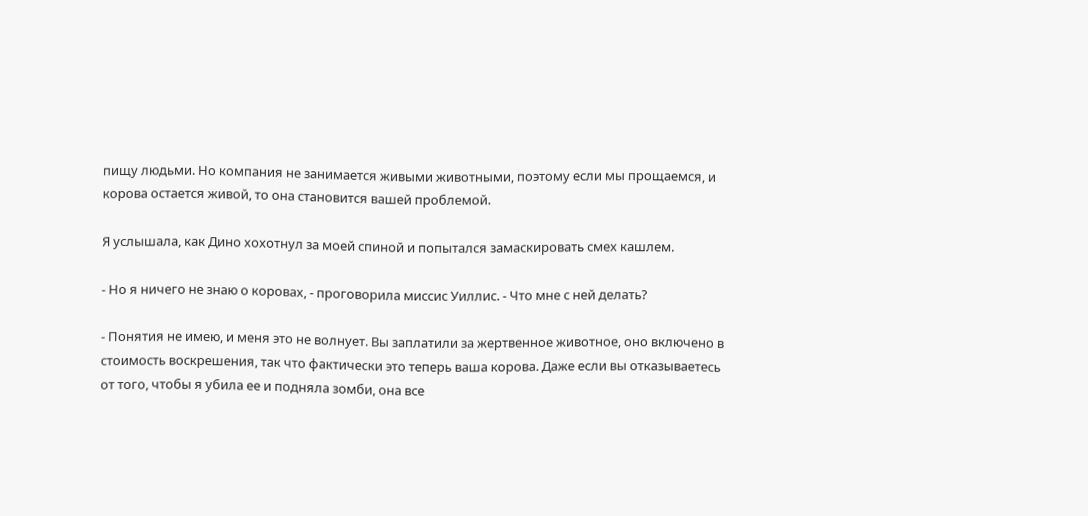пищу людьми. Но компания не занимается живыми животными, поэтому если мы прощаемся, и корова остается живой, то она становится вашей проблемой.

Я услышала, как Дино хохотнул за моей спиной и попытался замаскировать смех кашлем.

- Но я ничего не знаю о коровах, - проговорила миссис Уиллис. - Что мне с ней делать?

- Понятия не имею, и меня это не волнует. Вы заплатили за жертвенное животное, оно включено в стоимость воскрешения, так что фактически это теперь ваша корова. Даже если вы отказываетесь от того, чтобы я убила ее и подняла зомби, она все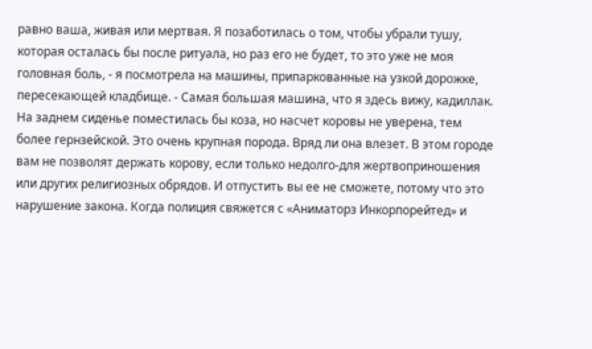равно ваша, живая или мертвая. Я позаботилась о том, чтобы убрали тушу, которая осталась бы после ритуала, но раз его не будет, то это уже не моя головная боль, - я посмотрела на машины, припаркованные на узкой дорожке, пересекающей кладбище. - Самая большая машина, что я здесь вижу, кадиллак. На заднем сиденье поместилась бы коза, но насчет коровы не уверена, тем более гернзейской. Это очень крупная порода. Вряд ли она влезет. В этом городе вам не позволят держать корову, если только недолго-для жертвоприношения или других религиозных обрядов. И отпустить вы ее не сможете, потому что это нарушение закона. Когда полиция свяжется с «Аниматорз Инкорпорейтед» и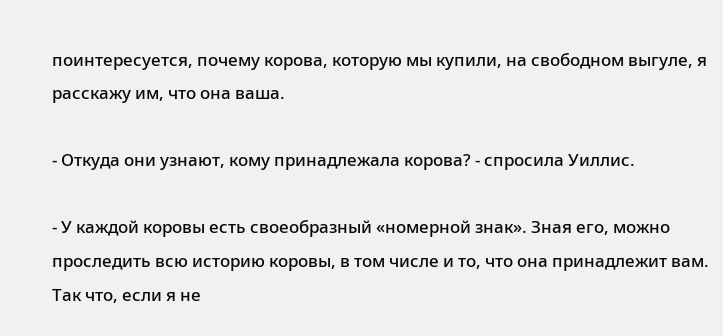поинтересуется, почему корова, которую мы купили, на свободном выгуле, я расскажу им, что она ваша.

- Откуда они узнают, кому принадлежала корова? - спросила Уиллис.

- У каждой коровы есть своеобразный «номерной знак». Зная его, можно проследить всю историю коровы, в том числе и то, что она принадлежит вам. Так что, если я не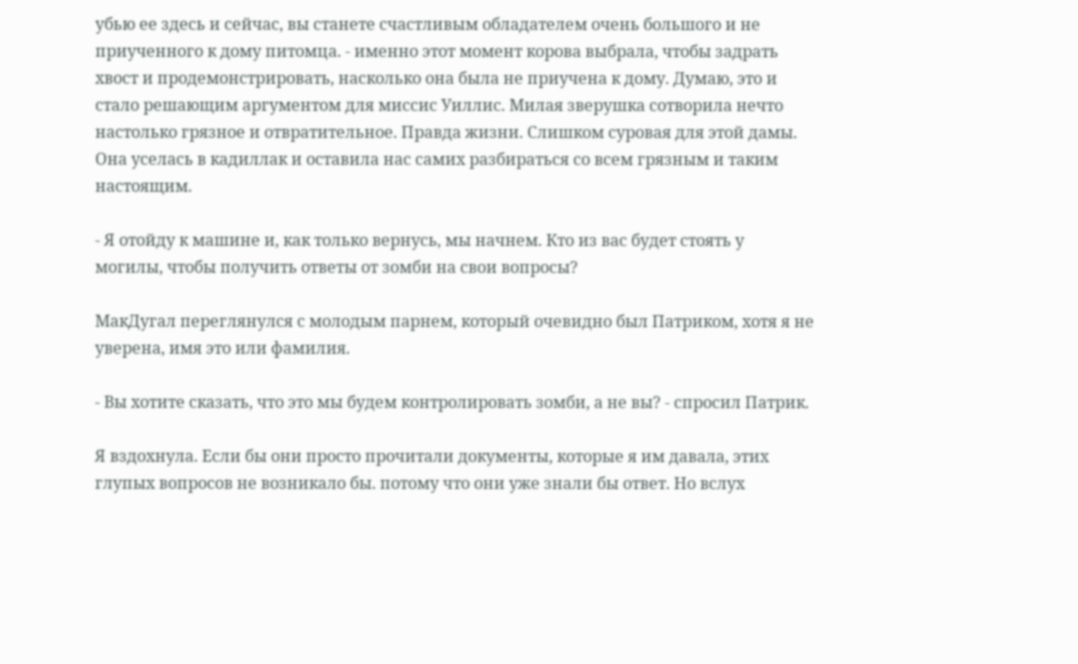убью ее здесь и сейчас, вы станете счастливым обладателем очень большого и не приученного к дому питомца. - именно этот момент корова выбрала, чтобы задрать хвост и продемонстрировать, насколько она была не приучена к дому. Думаю, это и стало решающим аргументом для миссис Уиллис. Милая зверушка сотворила нечто настолько грязное и отвратительное. Правда жизни. Слишком суровая для этой дамы. Она уселась в кадиллак и оставила нас самих разбираться со всем грязным и таким настоящим.

- Я отойду к машине и, как только вернусь, мы начнем. Кто из вас будет стоять у могилы, чтобы получить ответы от зомби на свои вопросы?

МакДугал переглянулся с молодым парнем, который очевидно был Патриком, хотя я не уверена, имя это или фамилия.

- Вы хотите сказать, что это мы будем контролировать зомби, а не вы? - спросил Патрик.

Я вздохнула. Если бы они просто прочитали документы, которые я им давала, этих глупых вопросов не возникало бы. потому что они уже знали бы ответ. Но вслух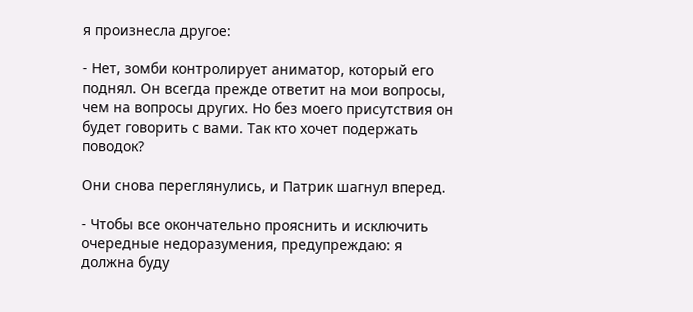я произнесла другое:

- Нет, зомби контролирует аниматор, который его поднял. Он всегда прежде ответит на мои вопросы, чем на вопросы других. Но без моего присутствия он будет говорить с вами. Так кто хочет подержать поводок?

Они снова переглянулись, и Патрик шагнул вперед.

- Чтобы все окончательно прояснить и исключить очередные недоразумения, предупреждаю: я должна буду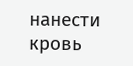нанести кровь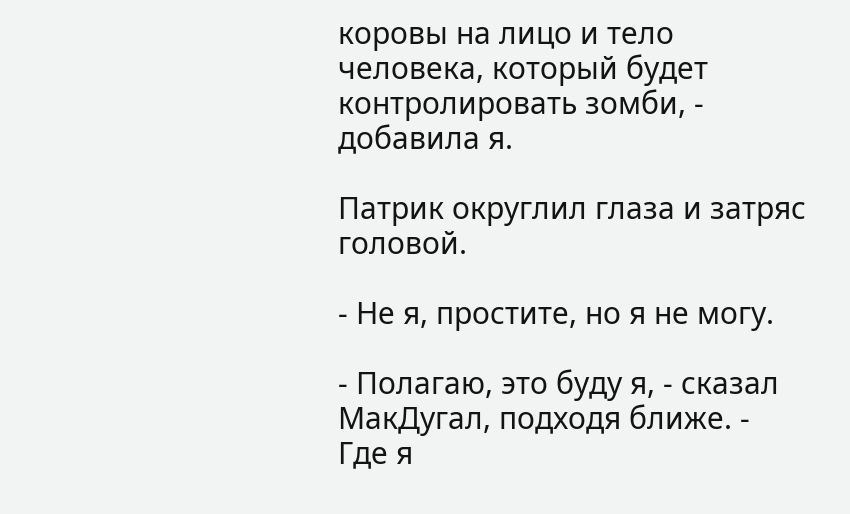коровы на лицо и тело человека, который будет контролировать зомби, - добавила я.

Патрик округлил глаза и затряс головой.

- Не я, простите, но я не могу.

- Полагаю, это буду я, - сказал МакДугал, подходя ближе. - Где я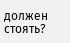должен стоять?